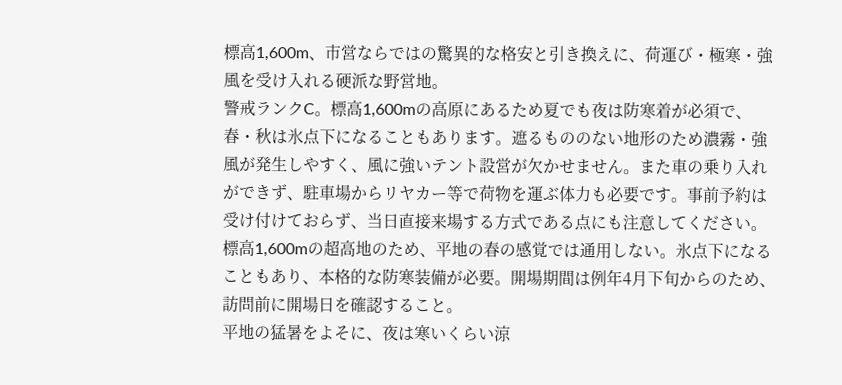標高1,600m、市営ならではの驚異的な格安と引き換えに、荷運び・極寒・強風を受け入れる硬派な野営地。
警戒ランクC。標高1,600mの高原にあるため夏でも夜は防寒着が必須で、春・秋は氷点下になることもあります。遮るもののない地形のため濃霧・強風が発生しやすく、風に強いテント設営が欠かせません。また車の乗り入れができず、駐車場からリヤカー等で荷物を運ぶ体力も必要です。事前予約は受け付けておらず、当日直接来場する方式である点にも注意してください。
標高1,600mの超高地のため、平地の春の感覚では通用しない。氷点下になることもあり、本格的な防寒装備が必要。開場期間は例年4月下旬からのため、訪問前に開場日を確認すること。
平地の猛暑をよそに、夜は寒いくらい涼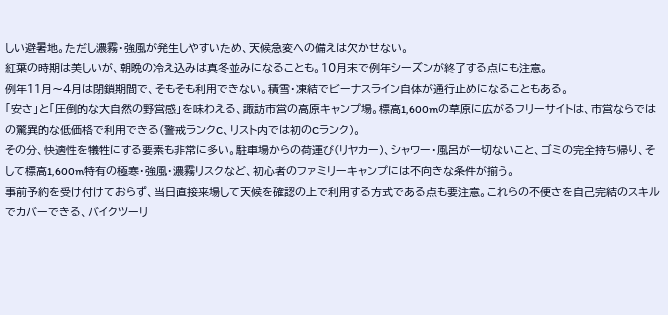しい避暑地。ただし濃霧・強風が発生しやすいため、天候急変への備えは欠かせない。
紅葉の時期は美しいが、朝晩の冷え込みは真冬並みになることも。10月末で例年シーズンが終了する点にも注意。
例年11月〜4月は閉鎖期間で、そもそも利用できない。積雪・凍結でビーナスライン自体が通行止めになることもある。
「安さ」と「圧倒的な大自然の野営感」を味わえる、諏訪市営の高原キャンプ場。標高1,600mの草原に広がるフリーサイトは、市営ならではの驚異的な低価格で利用できる(警戒ランクC、リスト内では初のCランク)。
その分、快適性を犠牲にする要素も非常に多い。駐車場からの荷運び(リヤカー)、シャワー・風呂が一切ないこと、ゴミの完全持ち帰り、そして標高1,600m特有の極寒・強風・濃霧リスクなど、初心者のファミリーキャンプには不向きな条件が揃う。
事前予約を受け付けておらず、当日直接来場して天候を確認の上で利用する方式である点も要注意。これらの不便さを自己完結のスキルでカバーできる、バイクツーリ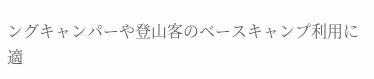ングキャンパーや登山客のベースキャンプ利用に適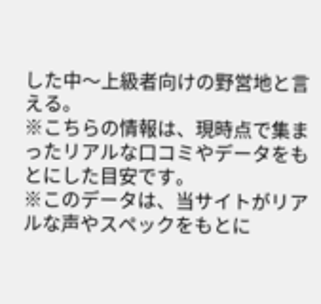した中〜上級者向けの野営地と言える。
※こちらの情報は、現時点で集まったリアルな口コミやデータをもとにした目安です。
※このデータは、当サイトがリアルな声やスペックをもとに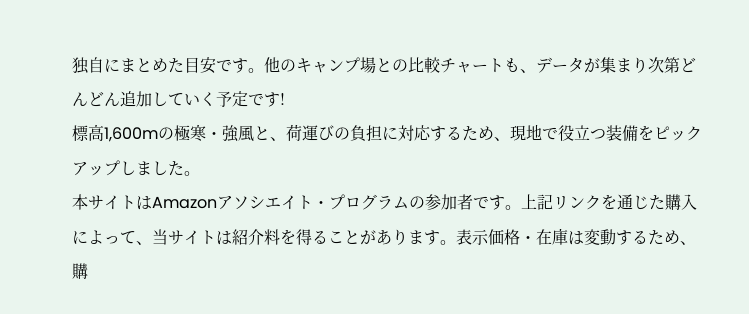独自にまとめた目安です。他のキャンプ場との比較チャートも、データが集まり次第どんどん追加していく予定です!
標高1,600mの極寒・強風と、荷運びの負担に対応するため、現地で役立つ装備をピックアップしました。
本サイトはAmazonアソシエイト・プログラムの参加者です。上記リンクを通じた購入によって、当サイトは紹介料を得ることがあります。表示価格・在庫は変動するため、購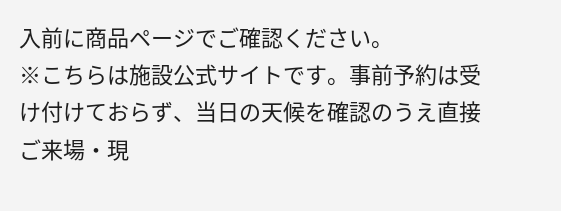入前に商品ページでご確認ください。
※こちらは施設公式サイトです。事前予約は受け付けておらず、当日の天候を確認のうえ直接ご来場・現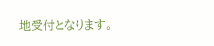地受付となります。